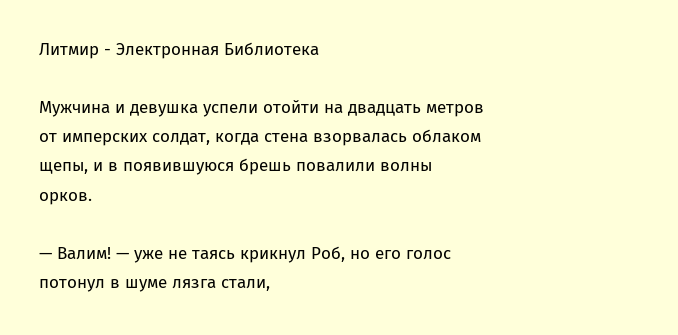Литмир - Электронная Библиотека

Мужчина и девушка успели отойти на двадцать метров от имперских солдат, когда стена взорвалась облаком щепы, и в появившуюся брешь повалили волны орков.

— Валим! — уже не таясь крикнул Роб, но его голос потонул в шуме лязга стали,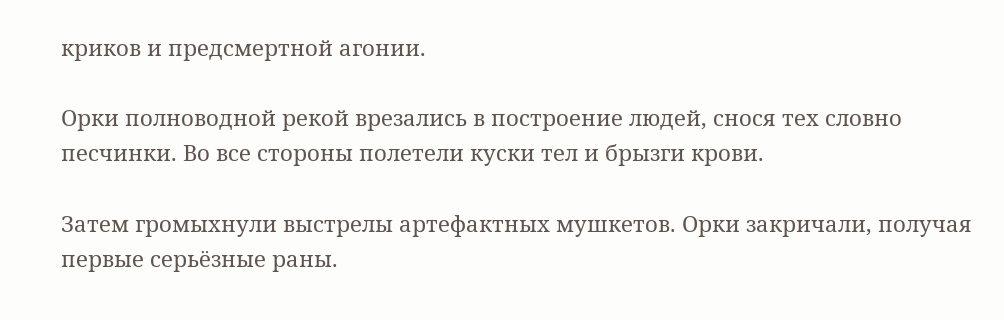криков и предсмертной агонии.

Орки полноводной рекой врезались в построение людей, снося тех словно песчинки. Во все стороны полетели куски тел и брызги крови.

Затем громыхнули выстрелы артефактных мушкетов. Орки закричали, получая первые серьёзные раны.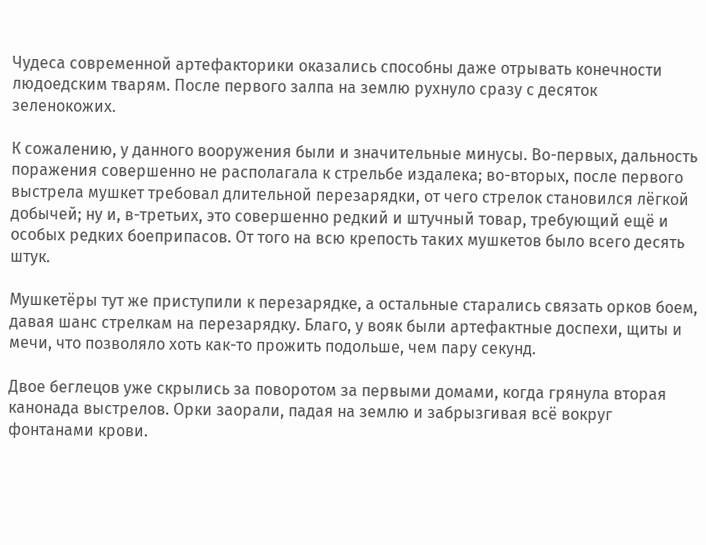Чудеса современной артефакторики оказались способны даже отрывать конечности людоедским тварям. После первого залпа на землю рухнуло сразу с десяток зеленокожих.

К сожалению, у данного вооружения были и значительные минусы. Во-первых, дальность поражения совершенно не располагала к стрельбе издалека; во-вторых, после первого выстрела мушкет требовал длительной перезарядки, от чего стрелок становился лёгкой добычей; ну и, в-третьих, это совершенно редкий и штучный товар, требующий ещё и особых редких боеприпасов. От того на всю крепость таких мушкетов было всего десять штук.

Мушкетёры тут же приступили к перезарядке, а остальные старались связать орков боем, давая шанс стрелкам на перезарядку. Благо, у вояк были артефактные доспехи, щиты и мечи, что позволяло хоть как-то прожить подольше, чем пару секунд.

Двое беглецов уже скрылись за поворотом за первыми домами, когда грянула вторая канонада выстрелов. Орки заорали, падая на землю и забрызгивая всё вокруг фонтанами крови.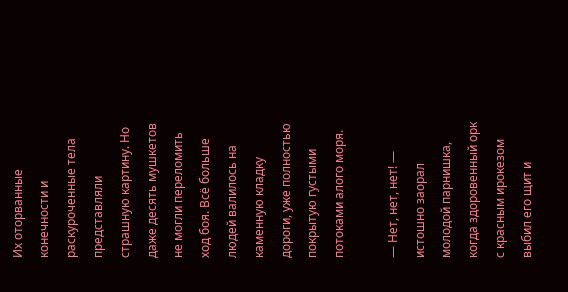Их оторванные конечности и раскуроченные тела представляли страшную картину. Но даже десять мушкетов не могли переломить ход боя. Всё больше людей валилось на каменную кладку дороги, уже полностью покрытую густыми потоками алого моря.

— Нет, нет, нет! — истошно заорал молодой парнишка, когда здоровенный орк с красным ирокезом выбил его щит и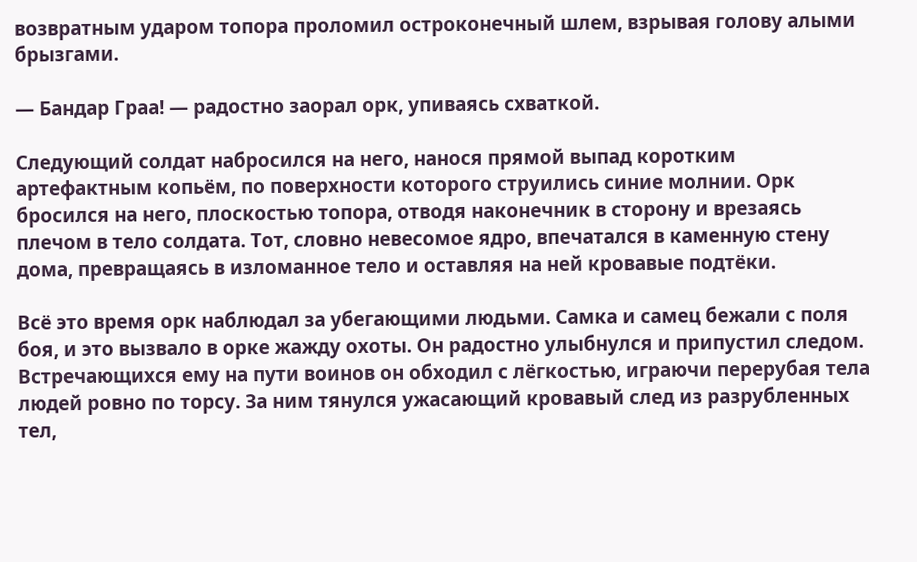возвратным ударом топора проломил остроконечный шлем, взрывая голову алыми брызгами.

— Бандар Граа! — радостно заорал орк, упиваясь схваткой.

Следующий солдат набросился на него, нанося прямой выпад коротким артефактным копьём, по поверхности которого струились синие молнии. Орк бросился на него, плоскостью топора, отводя наконечник в сторону и врезаясь плечом в тело солдата. Тот, словно невесомое ядро, впечатался в каменную стену дома, превращаясь в изломанное тело и оставляя на ней кровавые подтёки.

Всё это время орк наблюдал за убегающими людьми. Самка и самец бежали с поля боя, и это вызвало в орке жажду охоты. Он радостно улыбнулся и припустил следом. Встречающихся ему на пути воинов он обходил с лёгкостью, играючи перерубая тела людей ровно по торсу. За ним тянулся ужасающий кровавый след из разрубленных тел,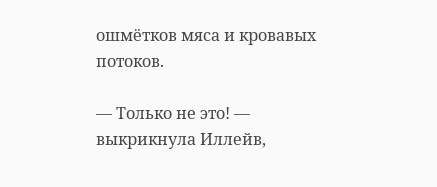ошмётков мяса и кровавых потоков.

— Только не это! — выкрикнула Иллейв,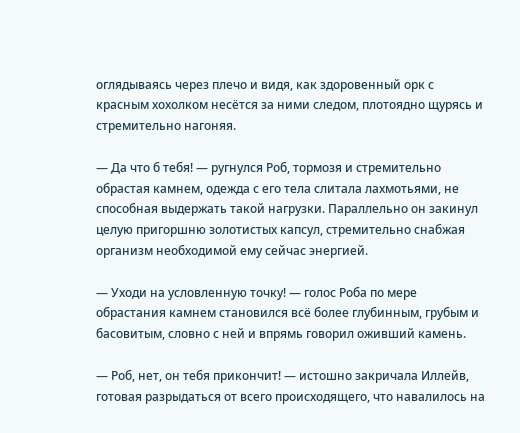оглядываясь через плечо и видя, как здоровенный орк с красным хохолком несётся за ними следом, плотоядно щурясь и стремительно нагоняя.

— Да что б тебя! — ругнулся Роб, тормозя и стремительно обрастая камнем, одежда с его тела слитала лахмотьями, не способная выдержать такой нагрузки. Параллельно он закинул целую пригоршню золотистых капсул, стремительно снабжая организм необходимой ему сейчас энергией.

— Уходи на условленную точку! — голос Роба по мере обрастания камнем становился всё более глубинным, грубым и басовитым, словно с ней и впрямь говорил оживший камень.

— Роб, нет, он тебя прикончит! — истошно закричала Иллейв, готовая разрыдаться от всего происходящего, что навалилось на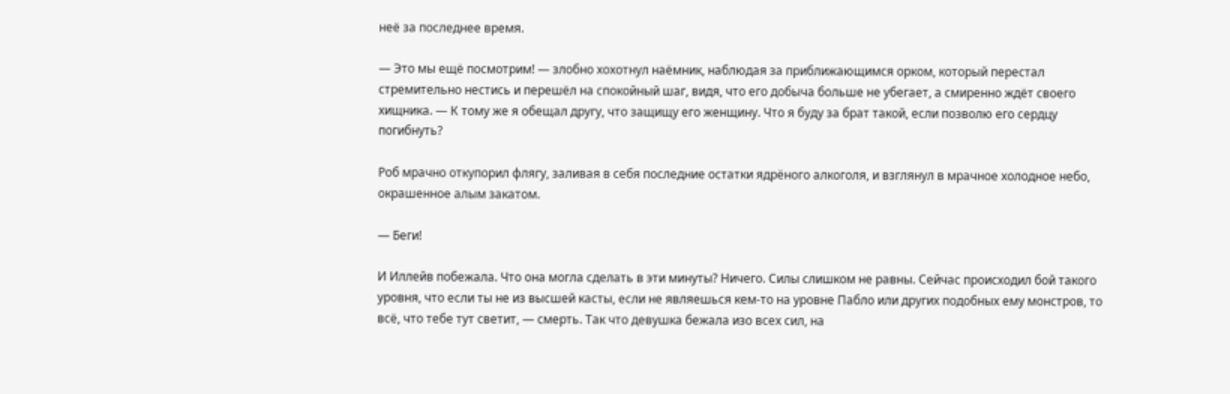неё за последнее время.

— Это мы ещё посмотрим! — злобно хохотнул наёмник, наблюдая за приближающимся орком, который перестал стремительно нестись и перешёл на спокойный шаг, видя, что его добыча больше не убегает, а смиренно ждёт своего хищника. — К тому же я обещал другу, что защищу его женщину. Что я буду за брат такой, если позволю его сердцу погибнуть?

Роб мрачно откупорил флягу, заливая в себя последние остатки ядрёного алкоголя, и взглянул в мрачное холодное небо, окрашенное алым закатом.

— Беги!

И Иллейв побежала. Что она могла сделать в эти минуты? Ничего. Силы слишком не равны. Сейчас происходил бой такого уровня, что если ты не из высшей касты, если не являешься кем-то на уровне Пабло или других подобных ему монстров, то всё, что тебе тут светит, — смерть. Так что девушка бежала изо всех сил, на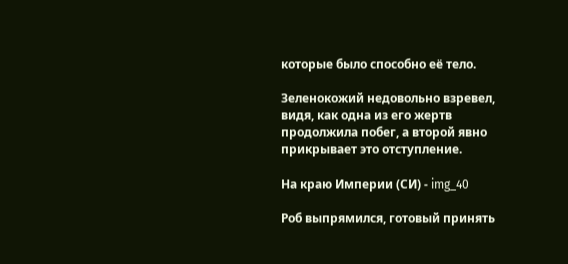которые было способно её тело.

Зеленокожий недовольно взревел, видя, как одна из его жертв продолжила побег, а второй явно прикрывает это отступление.

На краю Империи (СИ) - img_40

Роб выпрямился, готовый принять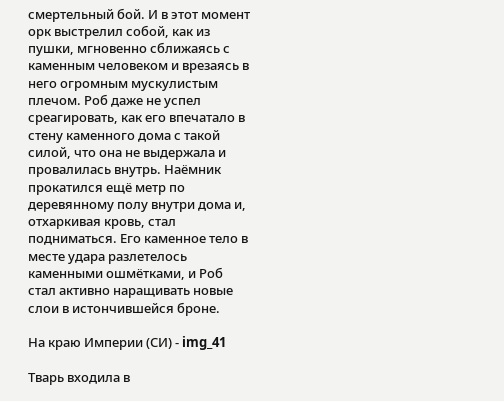смертельный бой. И в этот момент орк выстрелил собой, как из пушки, мгновенно сближаясь с каменным человеком и врезаясь в него огромным мускулистым плечом. Роб даже не успел среагировать, как его впечатало в стену каменного дома с такой силой, что она не выдержала и провалилась внутрь. Наёмник прокатился ещё метр по деревянному полу внутри дома и, отхаркивая кровь, стал подниматься. Его каменное тело в месте удара разлетелось каменными ошмётками, и Роб стал активно наращивать новые слои в истончившейся броне.

На краю Империи (СИ) - img_41

Тварь входила в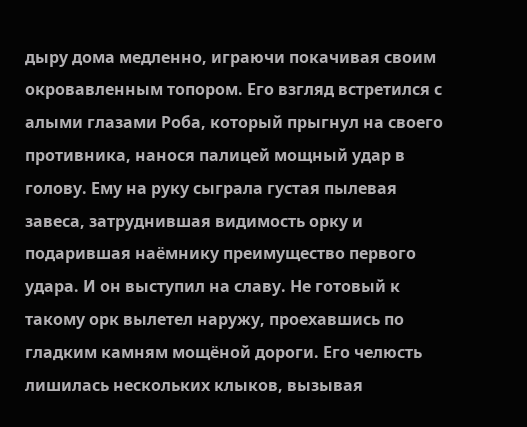дыру дома медленно, играючи покачивая своим окровавленным топором. Его взгляд встретился с алыми глазами Роба, который прыгнул на своего противника, нанося палицей мощный удар в голову. Ему на руку сыграла густая пылевая завеса, затруднившая видимость орку и подарившая наёмнику преимущество первого удара. И он выступил на славу. Не готовый к такому орк вылетел наружу, проехавшись по гладким камням мощёной дороги. Его челюсть лишилась нескольких клыков, вызывая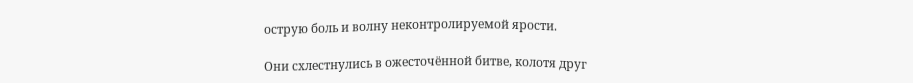острую боль и волну неконтролируемой ярости.

Они схлестнулись в ожесточённой битве, колотя друг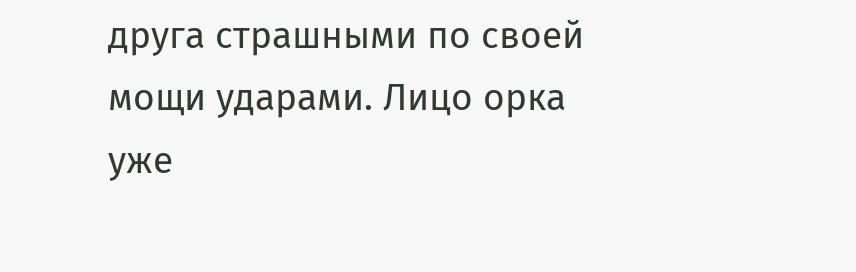друга страшными по своей мощи ударами. Лицо орка уже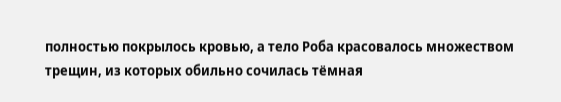полностью покрылось кровью, а тело Роба красовалось множеством трещин, из которых обильно сочилась тёмная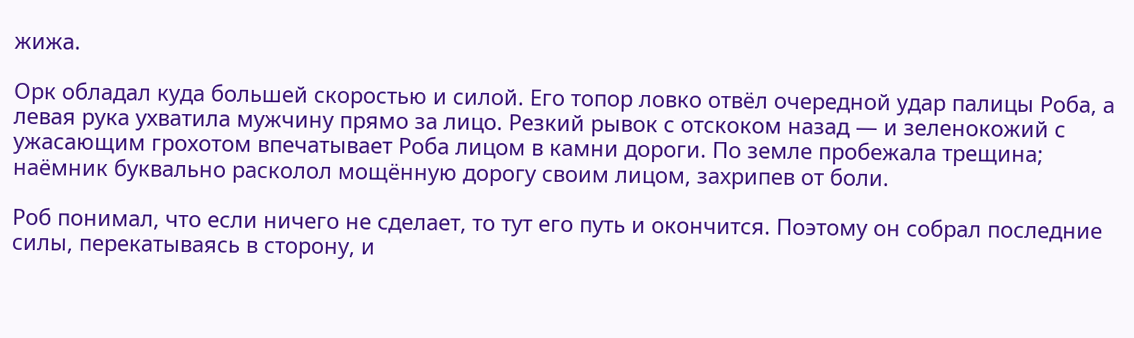жижа.

Орк обладал куда большей скоростью и силой. Его топор ловко отвёл очередной удар палицы Роба, а левая рука ухватила мужчину прямо за лицо. Резкий рывок с отскоком назад — и зеленокожий с ужасающим грохотом впечатывает Роба лицом в камни дороги. По земле пробежала трещина; наёмник буквально расколол мощённую дорогу своим лицом, захрипев от боли.

Роб понимал, что если ничего не сделает, то тут его путь и окончится. Поэтому он собрал последние силы, перекатываясь в сторону, и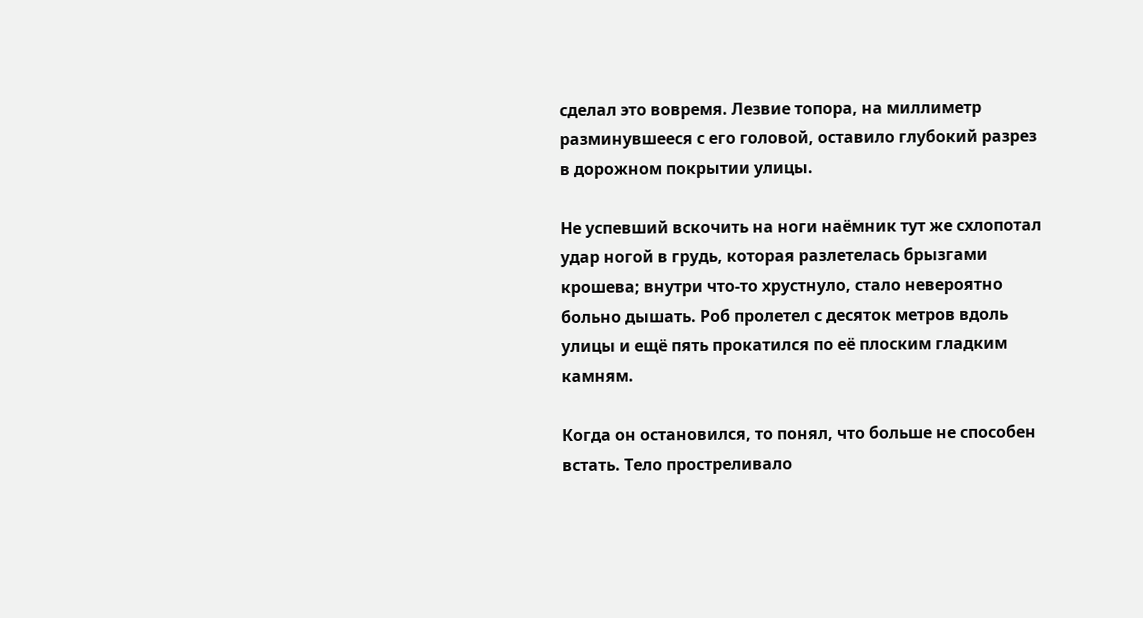сделал это вовремя. Лезвие топора, на миллиметр разминувшееся с его головой, оставило глубокий разрез в дорожном покрытии улицы.

Не успевший вскочить на ноги наёмник тут же схлопотал удар ногой в грудь, которая разлетелась брызгами крошева; внутри что-то хрустнуло, стало невероятно больно дышать. Роб пролетел с десяток метров вдоль улицы и ещё пять прокатился по её плоским гладким камням.

Когда он остановился, то понял, что больше не способен встать. Тело простреливало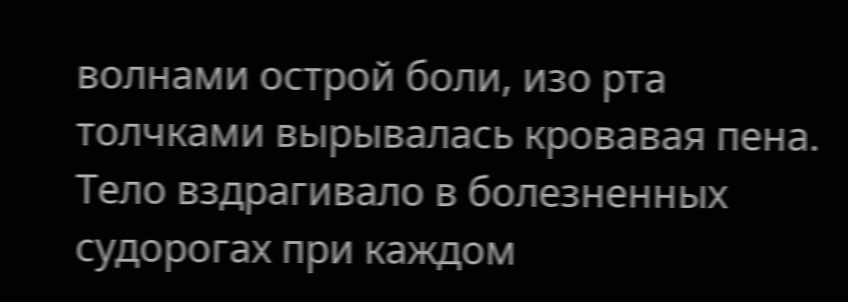волнами острой боли, изо рта толчками вырывалась кровавая пена. Тело вздрагивало в болезненных судорогах при каждом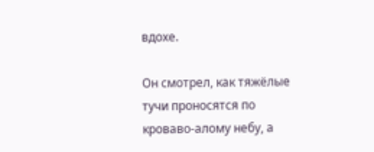вдохе.

Он смотрел, как тяжёлые тучи проносятся по кроваво-алому небу, а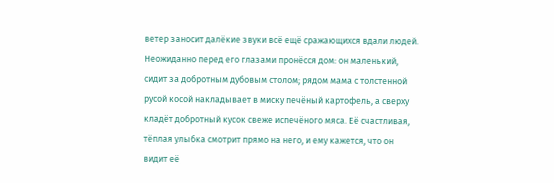ветер заносит далёкие звуки всё ещё сражающихся вдали людей. Неожиданно перед его глазами пронёсся дом: он маленький, сидит за добротным дубовым столом; рядом мама с толстенной русой косой накладывает в миску печёный картофель, а сверху кладёт добротный кусок свеже испечёного мяса. Её счастливая, тёплая улыбка смотрит прямо на него, и ему кажется, что он видит её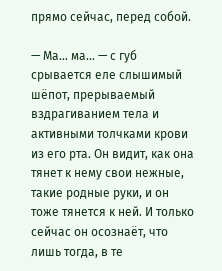прямо сейчас, перед собой.

— Ма… ма… — с губ срывается еле слышимый шёпот, прерываемый вздрагиванием тела и активными толчками крови из его рта. Он видит, как она тянет к нему свои нежные, такие родные руки, и он тоже тянется к ней. И только сейчас он осознаёт, что лишь тогда, в те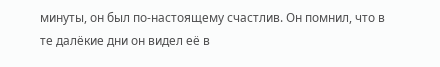минуты, он был по-настоящему счастлив. Он помнил, что в те далёкие дни он видел её в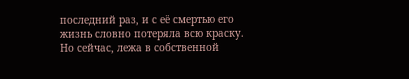последний раз, и с её смертью его жизнь словно потеряла всю краску. Но сейчас, лежа в собственной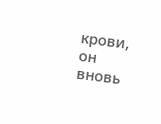крови, он вновь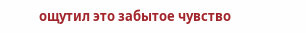ощутил это забытое чувство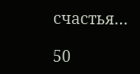счастья…

50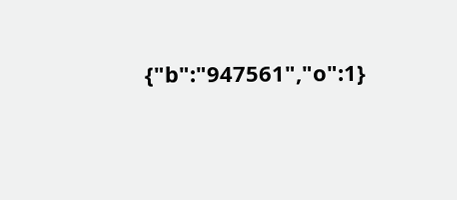{"b":"947561","o":1}